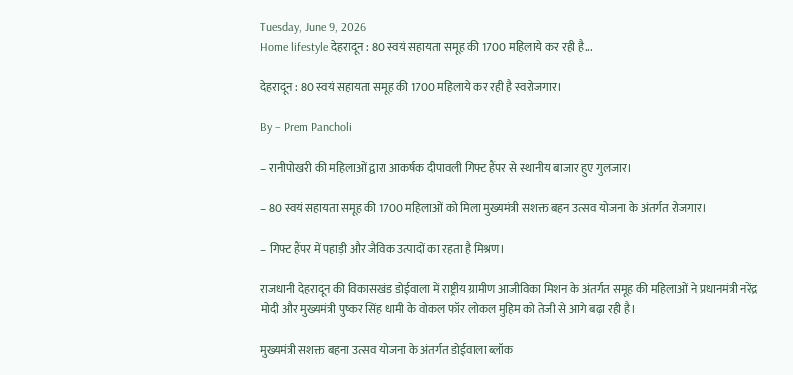Tuesday, June 9, 2026
Home lifestyle देहरादून : 80 स्वयं सहायता समूह की 1700 महिलाये कर रही है...

देहरादून : 80 स्वयं सहायता समूह की 1700 महिलाये कर रही है स्वरोजगार।

By – Prem Pancholi

– रानीपोखरी की महिलाओं द्वारा आकर्षक दीपावली गिफ्ट हैंपर से स्थानीय बाजार हुए गुलजार।

– 80 स्वयं सहायता समूह की 1700 महिलाओं को मिला मुख्यमंत्री सशक्त बहन उत्सव योजना के अंतर्गत रोजगार।

– गिफ्ट हैंपर में पहाड़ी और जैविक उत्पादों का रहता है मिश्रण।

राजधानी देहरादून की विकासखंड डोईवाला में राष्ट्रीय ग्रामीण आजीविका मिशन के अंतर्गत समूह की महिलाओं ने प्रधानमंत्री नरेंद्र मोदी और मुख्यमंत्री पुष्कर सिंह धामी के वोकल फॉर लोकल मुहिम को तेजी से आगे बढ़ा रही है।

मुख्यमंत्री सशक्त बहना उत्सव योजना के अंतर्गत डोईवाला ब्लॉक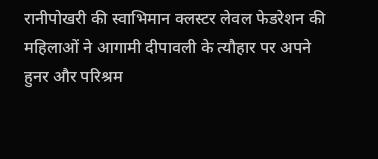रानीपोखरी की स्वाभिमान क्लस्टर लेवल फेडरेशन की महिलाओं ने आगामी दीपावली के त्यौहार पर अपने हुनर और परिश्रम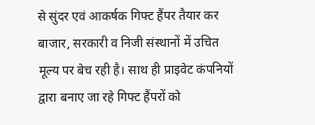से सुंदर एवं आकर्षक गिफ्ट हैंपर तैयार कर बाजार, सरकारी व निजी संस्थानों में उचित मूल्य पर बेच रही है। साथ ही प्राइवेट कंपनियों द्वारा बनाए जा रहे गिफ्ट हैंपरों को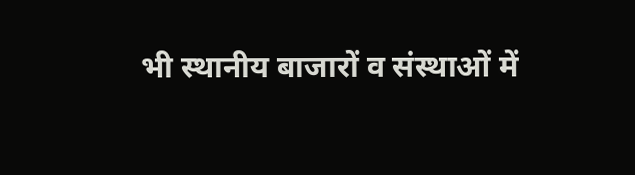भी स्थानीय बाजारों व संस्थाओं में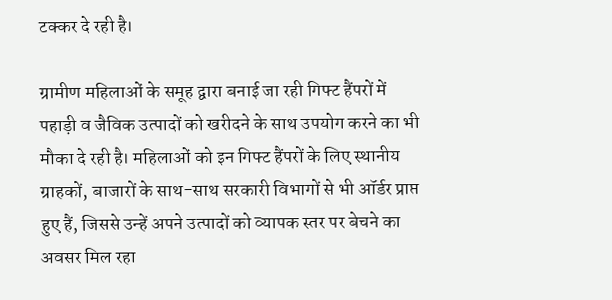टक्कर दे रही है।

ग्रामीण महिलाओं के समूह द्वारा बनाई जा रही गिफ्ट हैंपरों में पहाड़ी व जैविक उत्पादों को खरीदने के साथ उपयोग करने का भी मौका दे रही है। महिलाओं को इन गिफ्ट हैंपरों के लिए स्थानीय ग्राहकों, बाजारों के साथ-साथ सरकारी विभागों से भी ऑर्डर प्राप्त हुए हैं, जिससे उन्हें अपने उत्पादों को व्यापक स्तर पर बेचने का अवसर मिल रहा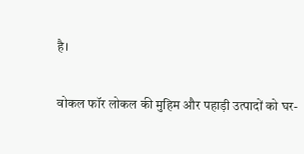है।

वोकल फॉर लोकल की मुहिम और पहाड़ी उत्पादों को घर-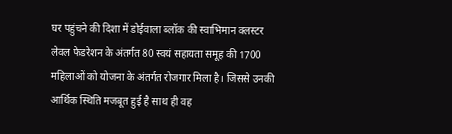घर पहुंचने की दिशा में डोईवाला ब्लॉक की स्वाभिमान क्लस्टर लेवल फेडरेशन के अंतर्गत 80 स्वयं सहायता समूह की 1700 महिलाओं को योजना के अंतर्गत रोजगार मिला है। जिससे उनकी आर्थिक स्थिति मजबूत हुई है साथ ही वह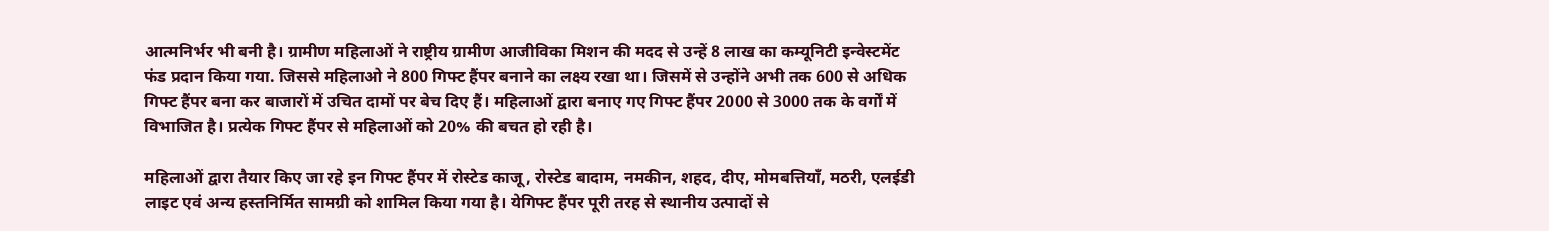आत्मनिर्भर भी बनी है। ग्रामीण महिलाओं ने राष्ट्रीय ग्रामीण आजीविका मिशन की मदद से उन्हें 8 लाख का कम्यूनिटी इन्वेस्टमेंट फंड प्रदान किया गया. जिससे महिलाओ ने 800 गिफ्ट हैंपर बनाने का लक्ष्य रखा था। जिसमें से उन्होंने अभी तक 600 से अधिक गिफ्ट हैंपर बना कर बाजारों में उचित दामों पर बेच दिए हैं। महिलाओं द्वारा बनाए गए गिफ्ट हैंपर 2000 से 3000 तक के वर्गों में विभाजित है। प्रत्येक गिफ्ट हैंपर से महिलाओं को 20% की बचत हो रही है।

महिलाओं द्वारा तैयार किए जा रहे इन गिफ्ट हैंपर में रोस्टेड काजू, रोस्टेड बादाम, नमकीन, शहद, दीए, मोमबत्तियाँ, मठरी, एलईडी लाइट एवं अन्य हस्तनिर्मित सामग्री को शामिल किया गया है। येगिफ्ट हैंपर पूरी तरह से स्थानीय उत्पादों से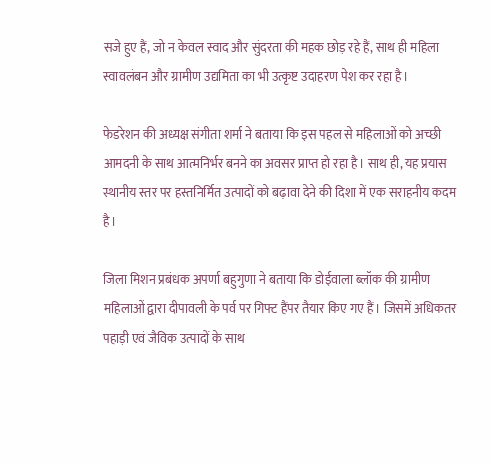सजे हुए हैं, जो न केवल स्वाद और सुंदरता की महक छोड़ रहे हैं, साथ ही महिला स्वावलंबन और ग्रामीण उद्यमिता का भी उत्कृष्ट उदाहरण पेश कर रहा है।

फेडरेशन की अध्यक्ष संगीता शर्मा ने बताया कि इस पहल से महिलाओं को अच्छी आमदनी के साथ आत्मनिर्भर बनने का अवसर प्राप्त हो रहा है। साथ ही, यह प्रयास स्थानीय स्तर पर हस्तनिर्मित उत्पादों को बढ़ावा देने की दिशा में एक सराहनीय कदम है।

जिला मिशन प्रबंधक अपर्णा बहुगुणा ने बताया कि डोईवाला ब्लॉक की ग्रामीण महिलाओं द्वारा दीपावली के पर्व पर गिफ्ट हैंपर तैयार किए गए हैं। जिसमें अधिकतर पहाड़ी एवं जैविक उत्पादों के साथ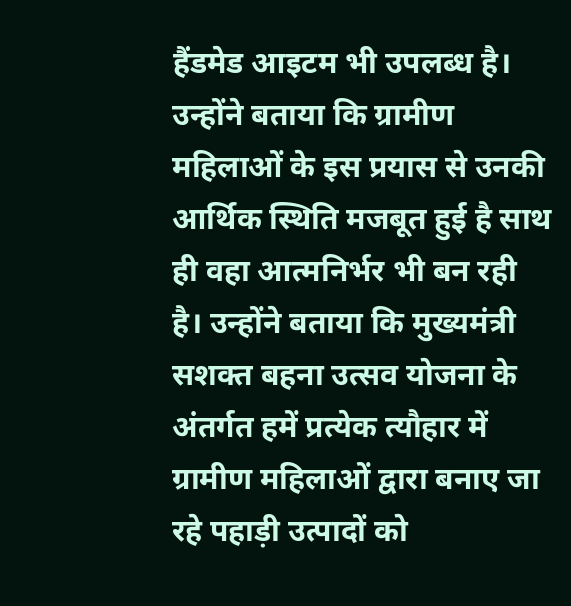हैंडमेड आइटम भी उपलब्ध है। उन्होंने बताया कि ग्रामीण महिलाओं के इस प्रयास से उनकी आर्थिक स्थिति मजबूत हुई है साथ ही वहा आत्मनिर्भर भी बन रही है। उन्होंने बताया कि मुख्यमंत्री सशक्त बहना उत्सव योजना के अंतर्गत हमें प्रत्येक त्यौहार में ग्रामीण महिलाओं द्वारा बनाए जा रहे पहाड़ी उत्पादों को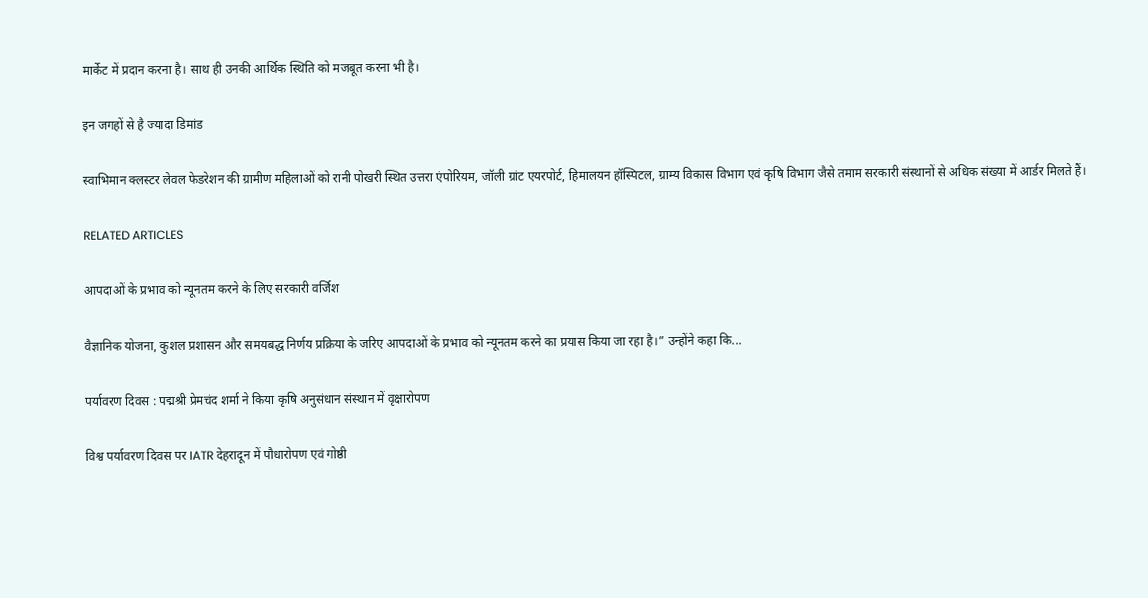मार्केट में प्रदान करना है। साथ ही उनकी आर्थिक स्थिति को मजबूत करना भी है।

इन जगहों से है ज्यादा डिमांड

स्वाभिमान क्लस्टर लेवल फेडरेशन की ग्रामीण महिलाओं को रानी पोखरी स्थित उत्तरा एंपोरियम, जॉली ग्रांट एयरपोर्ट, हिमालयन हॉस्पिटल, ग्राम्य विकास विभाग एवं कृषि विभाग जैसे तमाम सरकारी संस्थानों से अधिक संख्या में आर्डर मिलते हैं।

RELATED ARTICLES

आपदाओं के प्रभाव को न्यूनतम करने के लिए सरकारी वर्जिश

वैज्ञानिक योजना, कुशल प्रशासन और समयबद्ध निर्णय प्रक्रिया के जरिए आपदाओं के प्रभाव को न्यूनतम करने का प्रयास किया जा रहा है।” उन्होंने कहा कि...

पर्यावरण दिवस : पद्मश्री प्रेमचंद शर्मा ने किया कृषि अनुसंधान संस्थान में वृक्षारोपण

विश्व पर्यावरण दिवस पर IATR देहरादून में पौधारोपण एवं गोष्ठी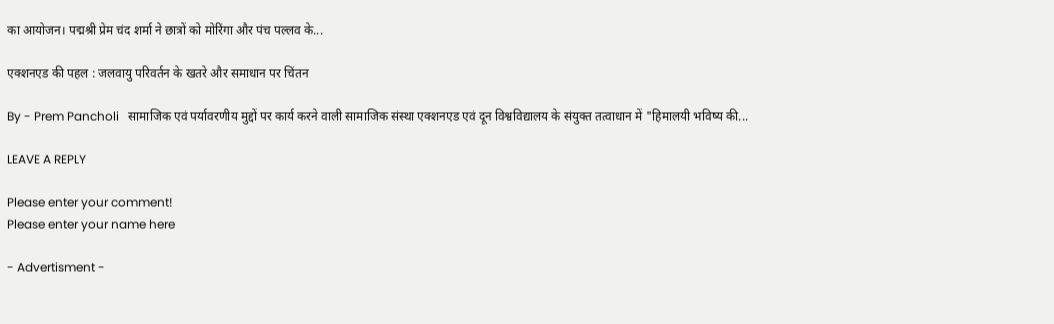का आयोजन। पद्मश्री प्रेम चंद शर्मा ने छात्रों को मोरिंगा और पंच पल्लव के...

एक्शनएड की पहल : जलवायु परिवर्तन के खतरे और समाधान पर चिंतन

By - Prem Pancholi   सामाजिक एवं पर्यावरणीय मुद्दों पर कार्य करने वाली सामाजिक संस्था एक्शनएड एवं दून विश्वविद्यालय के संयुक्त तत्वाधान में "हिमालयी भविष्य की...

LEAVE A REPLY

Please enter your comment!
Please enter your name here

- Advertisment -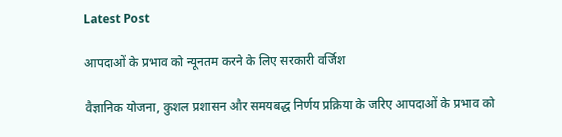Latest Post

आपदाओं के प्रभाव को न्यूनतम करने के लिए सरकारी वर्जिश

वैज्ञानिक योजना, कुशल प्रशासन और समयबद्ध निर्णय प्रक्रिया के जरिए आपदाओं के प्रभाव को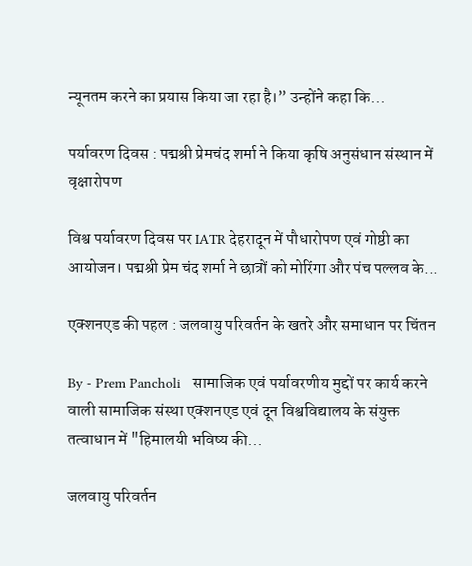न्यूनतम करने का प्रयास किया जा रहा है।” उन्होंने कहा कि...

पर्यावरण दिवस : पद्मश्री प्रेमचंद शर्मा ने किया कृषि अनुसंधान संस्थान में वृक्षारोपण

विश्व पर्यावरण दिवस पर IATR देहरादून में पौधारोपण एवं गोष्ठी का आयोजन। पद्मश्री प्रेम चंद शर्मा ने छात्रों को मोरिंगा और पंच पल्लव के...

एक्शनएड की पहल : जलवायु परिवर्तन के खतरे और समाधान पर चिंतन

By - Prem Pancholi   सामाजिक एवं पर्यावरणीय मुद्दों पर कार्य करने वाली सामाजिक संस्था एक्शनएड एवं दून विश्वविद्यालय के संयुक्त तत्वाधान में "हिमालयी भविष्य की...

जलवायु परिवर्तन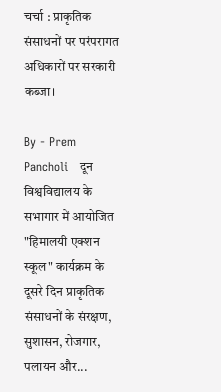चर्चा : प्राकृतिक संसाधनों पर परंपरागत अधिकारों पर सरकारी कब्जा।

By - Prem Pancholi   दून विश्वविद्यालय के सभागार में आयोजित "हिमालयी एक्शन स्कूल" कार्यक्रम के दूसरे दिन प्राकृतिक संसाधनों के संरक्षण, सुशासन, रोजगार, पलायन और...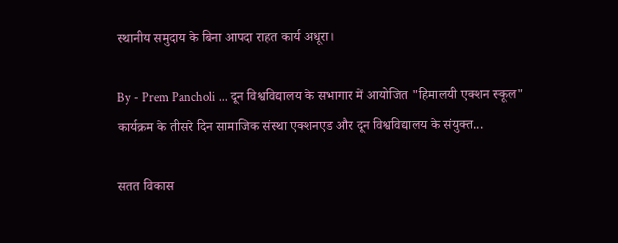स्थानीय समुदाय के बिना आपदा राहत कार्य अधूरा।

By - Prem Pancholi ... दून विश्वविद्यालय के सभागार में आयोजित "हिमालयी एक्शन स्कूल" कार्यक्रम के तीसरे दिन सामाजिक संस्था एक्शनएड और दून विश्वविद्यालय के संयुक्त...

सतत विकास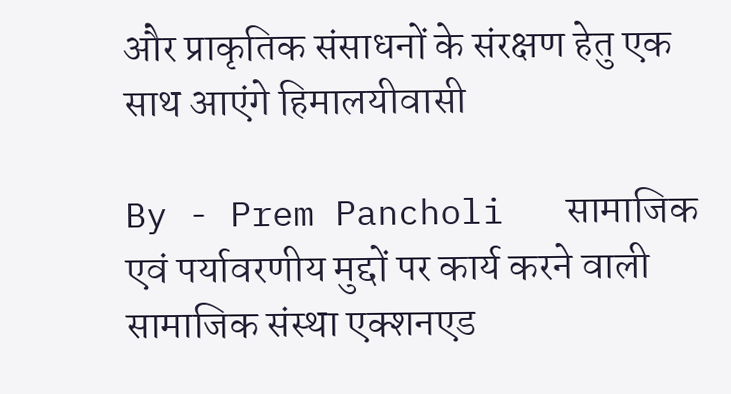और प्राकृतिक संसाधनों के संरक्षण हेतु एक साथ आएंगे हिमालयीवासी

By - Prem Pancholi   सामाजिक एवं पर्यावरणीय मुद्दों पर कार्य करने वाली सामाजिक संस्था एक्शनएड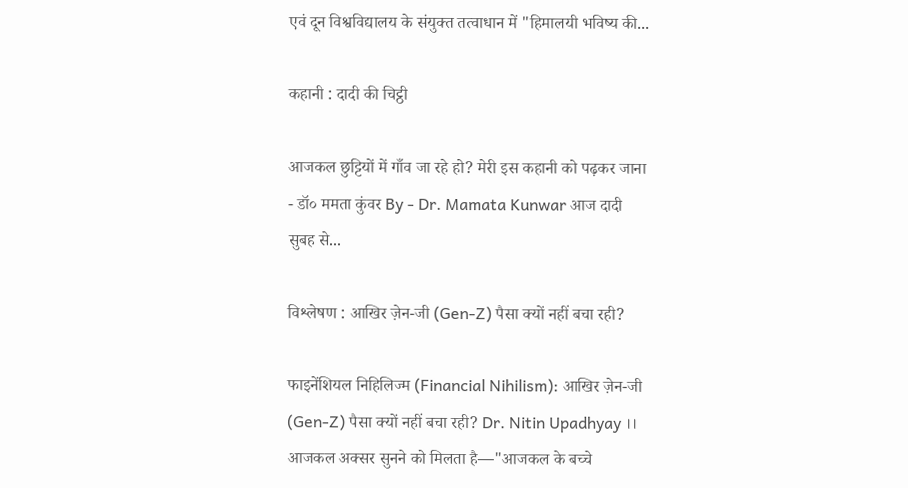एवं दून विश्वविद्यालय के संयुक्त तत्वाधान में "हिमालयी भविष्य की...

कहानी : दादी की चिट्ठी

आजकल छुट्टियों में गाँव जा रहे हो? मेरी इस कहानी को पढ़कर जाना - डॉ० ममता कुंवर By - Dr. Mamata Kunwar आज दादी सुबह से...

विश्लेषण : आखिर ज़ेन-जी (Gen-Z) पैसा क्यों नहीं बचा रही?

फाइनेंशियल निहिलिज्म (Financial Nihilism): आखिर ज़ेन-जी (Gen-Z) पैसा क्यों नहीं बचा रही? Dr. Nitin Upadhyay ।। आजकल अक्सर सुनने को मिलता है—"आजकल के बच्चे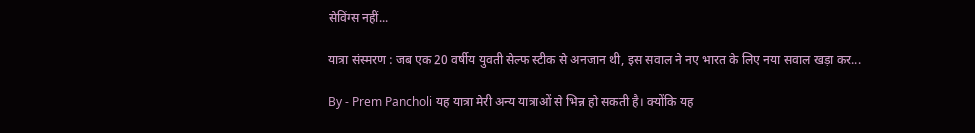सेविंग्स नहीं...

यात्रा संस्मरण : जब एक 20 वर्षीय युवती सेल्फ स्टीक से अनजान थी, इस सवाल ने नए भारत के लिए नया सवाल खड़ा कर...

By - Prem Pancholi यह यात्रा मेरी अन्य यात्राओं से भिन्न हो सकती है। क्योंकि यह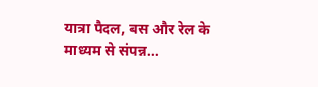यात्रा पैदल, बस और रेल के माध्यम से संपन्न...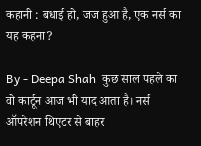कहानी : बधाई हो, जज हुआ है, एक नर्स का यह कहना?

By - Deepa Shah  कुछ साल पहले का वो कार्टून आज भी याद आता है। नर्स ऑपरेशन थिएटर से बाहर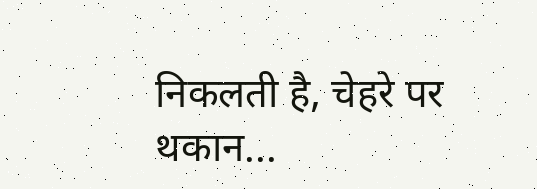निकलती है, चेहरे पर थकान...